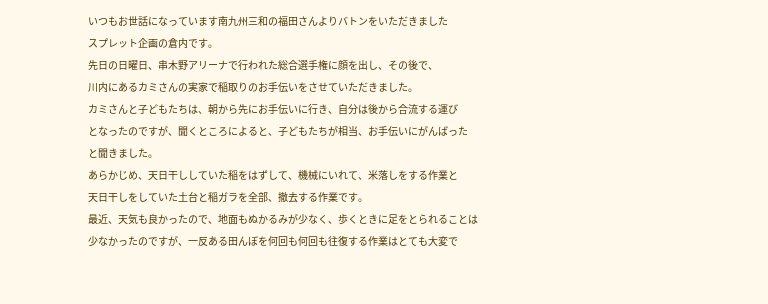いつもお世話になっています南九州三和の福田さんよりバトンをいただきました
スプレット企画の倉内です。
先日の日曜日、串木野アリーナで行われた総合選手権に顔を出し、その後で、
川内にあるカミさんの実家で稲取りのお手伝いをさせていただきました。
カミさんと子どもたちは、朝から先にお手伝いに行き、自分は後から合流する運び
となったのですが、聞くところによると、子どもたちが相当、お手伝いにがんばった
と聞きました。
あらかじめ、天日干ししていた稲をはずして、機械にいれて、米落しをする作業と
天日干しをしていた土台と稲ガラを全部、撤去する作業です。
最近、天気も良かったので、地面もぬかるみが少なく、歩くときに足をとられることは
少なかったのですが、一反ある田んぼを何回も何回も往復する作業はとても大変で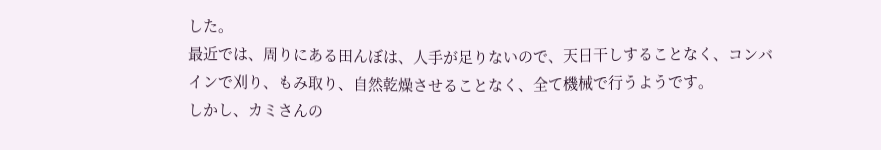した。
最近では、周りにある田んぼは、人手が足りないので、天日干しすることなく、コンバ
インで刈り、もみ取り、自然乾燥させることなく、全て機械で行うようです。
しかし、カミさんの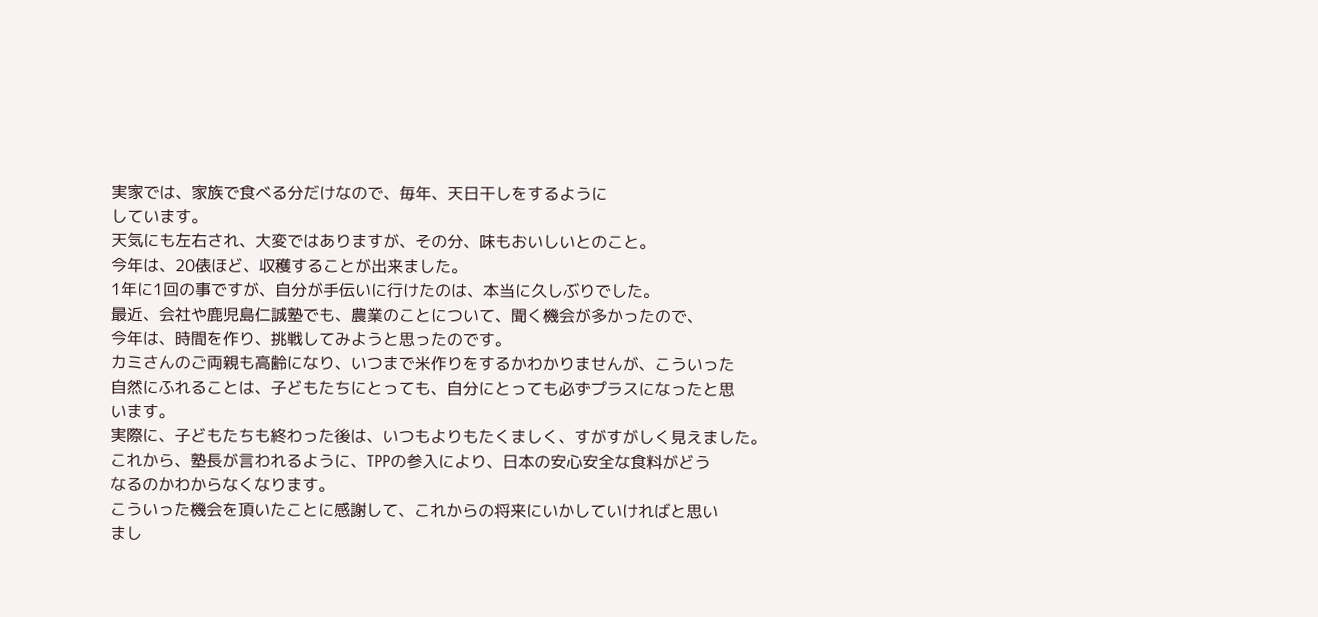実家では、家族で食べる分だけなので、毎年、天日干しをするように
しています。
天気にも左右され、大変ではありますが、その分、味もおいしいとのこと。
今年は、20俵ほど、収穫することが出来ました。
1年に1回の事ですが、自分が手伝いに行けたのは、本当に久しぶりでした。
最近、会社や鹿児島仁誠塾でも、農業のことについて、聞く機会が多かったので、
今年は、時間を作り、挑戦してみようと思ったのです。
カミさんのご両親も高齢になり、いつまで米作りをするかわかりませんが、こういった
自然にふれることは、子どもたちにとっても、自分にとっても必ずプラスになったと思
います。
実際に、子どもたちも終わった後は、いつもよりもたくましく、すがすがしく見えました。
これから、塾長が言われるように、TPPの参入により、日本の安心安全な食料がどう
なるのかわからなくなります。
こういった機会を頂いたことに感謝して、これからの将来にいかしていければと思い
まし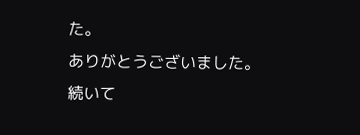た。
ありがとうございました。
続いて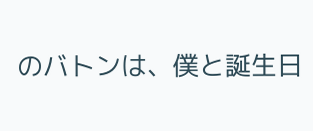のバトンは、僕と誕生日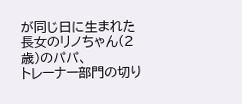が同じ日に生まれた長女のリノちゃん(2歳)のパパ、
トレーナー部門の切り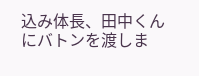込み体長、田中くんにバトンを渡しま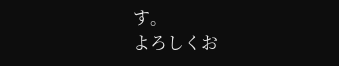す。
よろしくお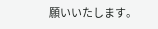願いいたします。